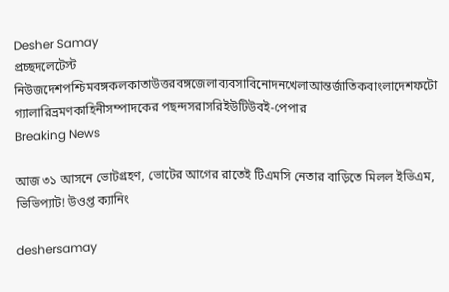Desher Samay
প্রচ্ছদলেটেস্ট নিউজদেশপশ্চিমবঙ্গকলকাতাউত্তরবঙ্গজেলাব্যবসাবিনোদনখেলাআন্তর্জাতিকবাংলাদেশফটো গ্যালারিভ্রমণকাহিনীসম্পাদকের পছন্দসরাসরিইউটিউবই-পেপার
Breaking News

আজ ৩১ আসনে ভোটগ্রহণ, ভোটের আগের রাতেই টিএমসি নেতার বাড়িতে মিলল ইভিএম, ভিভিপ্যাট! উওপ্ত ক্যানিং

deshersamay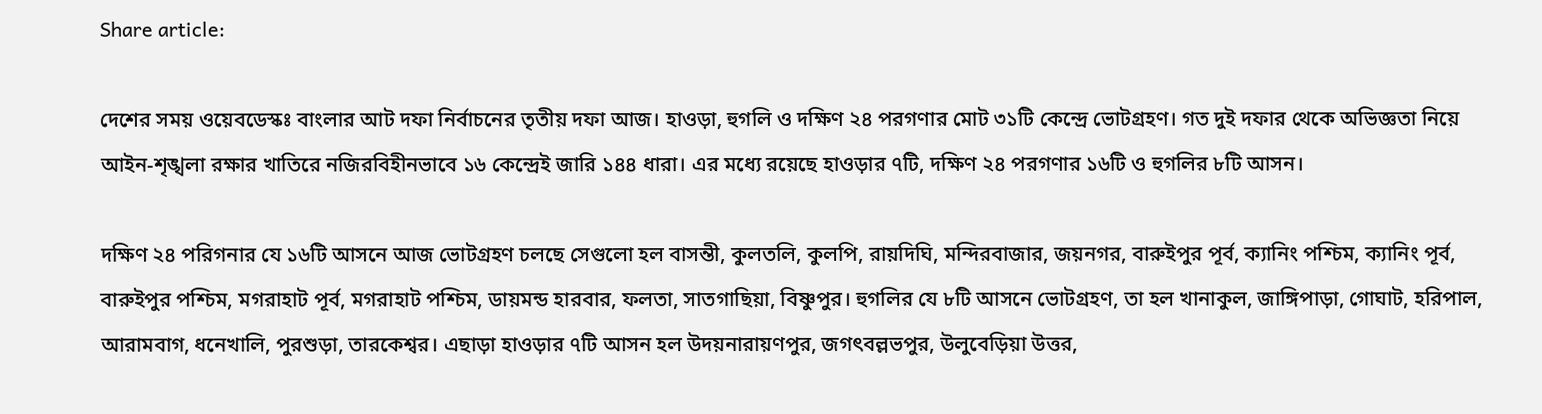Share article:

দেশের সময় ওয়েবডেস্কঃ বাংলার আট দফা নির্বাচনের তৃতীয় দফা আজ। হাওড়া, হুগলি ও দক্ষিণ ২৪ পরগণার মোট ৩১টি কেন্দ্রে ভোটগ্রহণ। গত দুই দফার থেকে অভিজ্ঞতা নিয়ে আইন-শৃঙ্খলা রক্ষার খাতিরে নজিরবিহীনভাবে ১৬ কেন্দ্রেই জারি ১৪৪ ধারা। এর মধ্যে রয়েছে হাওড়ার ৭টি, দক্ষিণ ২৪ পরগণার ১৬টি ও হুগলির ৮টি আসন।

দক্ষিণ ২৪ পরিগনার যে ১৬টি আসনে আজ ভোটগ্রহণ চলছে সেগুলো হল বাসন্তী, কুলতলি, কুলপি, রায়দিঘি, মন্দিরবাজার, জয়নগর, বারুইপুর পূর্ব, ক্যানিং পশ্চিম, ক্যানিং পূর্ব, বারুইপুর পশ্চিম, মগরাহাট পূর্ব, মগরাহাট পশ্চিম, ডায়মন্ড হারবার, ফলতা, সাতগাছিয়া, বিষ্ণুপুর। হুগলির যে ৮টি আসনে ভোটগ্রহণ, তা হল খানাকুল, জাঙ্গিপাড়া, গোঘাট, হরিপাল, আরামবাগ, ধনেখালি, পুরশুড়া, তারকেশ্বর। এছাড়া হাওড়ার ৭টি আসন হল উদয়নারায়ণপুর, জগৎবল্লভপুর, উলুবেড়িয়া উত্তর,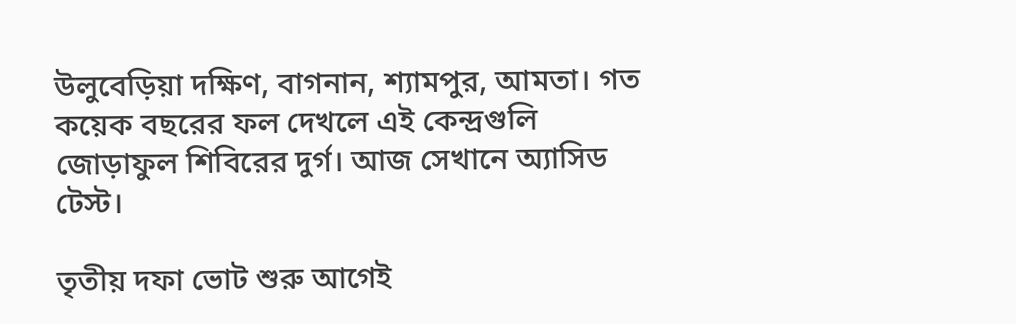উলুবেড়িয়া দক্ষিণ, বাগনান, শ্যামপুর, আমতা। গত কয়েক বছরের ফল দেখলে এই কেন্দ্রগুলি জোড়াফুল শিবিরের দুর্গ। আজ সেখানে অ্যাসিড টেস্ট।

তৃতীয় দফা ভোট শুরু আগেই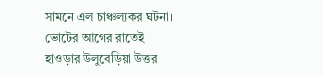সামনে এল চাঞ্চল্যকর ঘটনা। ভোটের আগের রাতেই হাওড়ার উলুবেড়িয়া উত্তর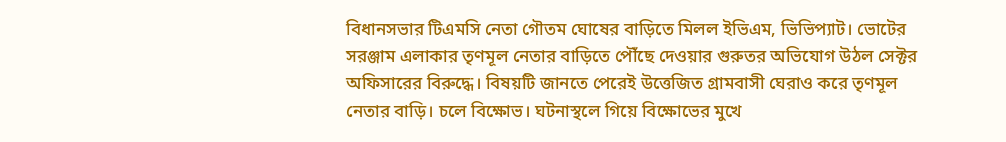বিধানসভার টিএমসি নেতা গৌতম ঘোষের বাড়িতে মিলল ইভিএম, ভিভিপ্যাট। ভোটের সরঞ্জাম এলাকার তৃণমূল নেতার বাড়িতে পৌঁছে দেওয়ার গুরুতর অভিযোগ উঠল সেক্টর অফিসারের বিরুদ্ধে। বিষয়টি জানতে পেরেই উত্তেজিত গ্রামবাসী ঘেরাও করে তৃণমূল নেতার বাড়ি। চলে বিক্ষোভ। ঘটনাস্থলে গিয়ে বিক্ষোভের মুখে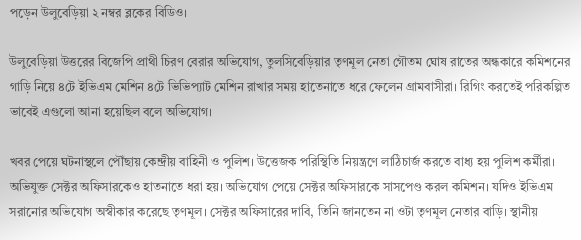পড়েন উলুবেড়িয়া ২ নম্বর ব্লকের বিডিও।

উলুবেড়িয়া উত্তরের বিজেপি প্রাথী চিরণ বেরার অভিযোগ, তুলসিবেড়িয়ার তৃণমূল নেতা গৌতম ঘোষ রাতের অন্ধকারে কমিশনের গাড়ি নিয়ে ৪টে ইভিএম মেশিন ৪টে ভিভিপ্যাট মেশিন রাখার সময় হাতেনাতে ধরে ফেলেন গ্রামবাসীরা। রিগিং করতেই পরিকল্পিত ভাবেই এগুলো আনা হয়েছিল বলে অভিযোগ।

খবর পেয়ে ঘটনাস্থলে পৌঁছায় কেন্দ্রীয় বাহিনী ও পুলিশ। উত্তেজক পরিস্থিতি নিয়ন্ত্রণে লাঠিচার্জ করতে বাধ্য হয় পুলিশ কর্মীরা। অভিযুক্ত সেক্টর অফিসারকেও হাতনাতে ধরা হয়। অভিযোগ পেয়ে সেক্টর অফিসারকে সাসপেণ্ড করল কমিশন। যদিও ইভিএম সরানোর অভিযোগ অস্বীকার করেছে তৃণমূল। সেক্টর অফিসারের দাবি, তিনি জানতেন না ওটা তৃণমূল নেতার বাড়ি। স্থানীয়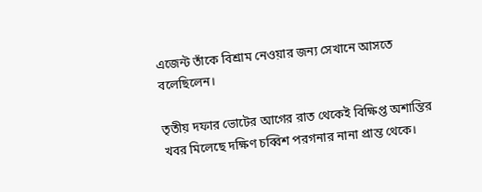এজেন্ট তাঁকে বিশ্রাম নেওয়ার জন্য সেখানে আসতে বলেছিলেন।

তৃতীয় দফার ভোটের আগের রাত থেকেই বিক্ষিপ্ত অশান্তির খবর মিলেছে দক্ষিণ চব্বিশ পরগনার নানা প্রান্ত থেকে।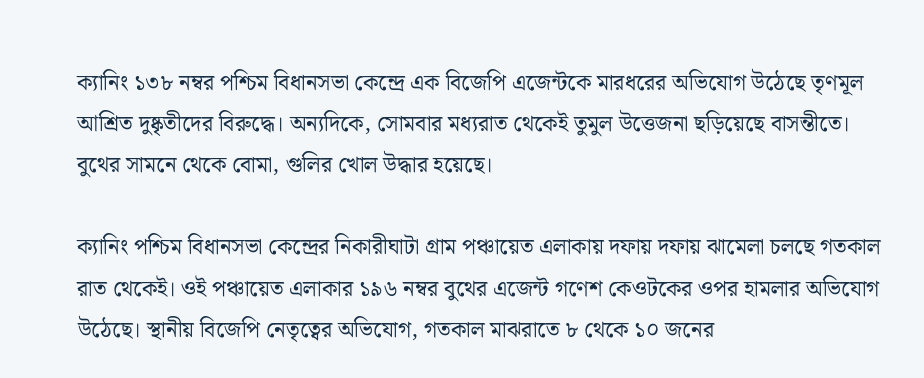ক্যানিং ১৩৮ নম্বর পশ্চিম বিধানসভা কেন্দ্রে এক বিজেপি এজেন্টকে মারধরের অভিযোগ উঠেছে তৃণমূল আশ্রিত দুষ্কৃতীদের বিরুদ্ধে। অন্যদিকে, সোমবার মধ্যরাত থেকেই তুমুল উত্তেজনা ছড়িয়েছে বাসন্তীতে। বুথের সামনে থেকে বোমা, গুলির খোল উদ্ধার হয়েছে।

ক্যানিং পশ্চিম বিধানসভা কেন্দ্রের নিকারীঘাটা গ্রাম পঞ্চায়েত এলাকায় দফায় দফায় ঝামেলা চলছে গতকাল রাত থেকেই। ওই পঞ্চায়েত এলাকার ১৯৬ নম্বর বুথের এজেন্ট গণেশ কেওটকের ওপর হামলার অভিযোগ উঠেছে। স্থানীয় বিজেপি নেতৃত্বের অভিযোগ, গতকাল মাঝরাতে ৮ থেকে ১০ জনের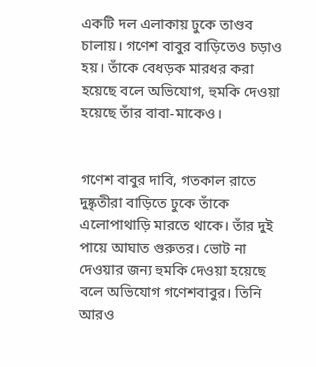একটি দল এলাকায় ঢুকে তাণ্ডব চালায়। গণেশ বাবুর বাড়িতেও চড়াও হয়। তাঁকে বেধড়ক মারধর করা হয়েছে বলে অভিযোগ, হুমকি দেওয়া হয়েছে তাঁর বাবা-মাকেও।


গণেশ বাবুর দাবি, গতকাল রাতে দুষ্কৃতীরা বাড়িতে ঢুকে তাঁকে এলোপাথাড়ি মারতে থাকে। তাঁর দুই পায়ে আঘাত গুরুতর। ভোট না দেওয়ার জন্য হুমকি দেওয়া হয়েছে বলে অভিযোগ গণেশবাবুর। তিনি আরও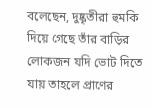বলেছেন, দুষ্কৃতীরা হুমকি দিয়ে গেছে তাঁর বাড়ির লোকজন যদি ভোট দিতে যায় তাহলে প্রাণের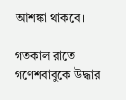আশঙ্কা থাকবে।

গতকাল রাতে গণেশবাবুকে উদ্ধার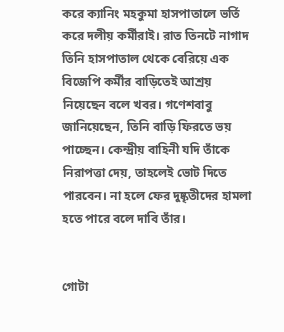করে ক্যানিং মহকুমা হাসপাতালে ভর্তি করে দলীয় কর্মীরাই। রাত তিনটে নাগাদ তিনি হাসপাতাল থেকে বেরিয়ে এক বিজেপি কর্মীর বাড়িতেই আশ্রয় নিয়েছেন বলে খবর। গণেশবাবু জানিয়েছেন, তিনি বাড়ি ফিরতে ভয় পাচ্ছেন। কেন্দ্রীয় বাহিনী যদি তাঁকে নিরাপত্তা দেয়, তাহলেই ভোট দিতে পারবেন। না হলে ফের দুষ্কৃতীদের হামলা হতে পারে বলে দাবি তাঁর।


গোটা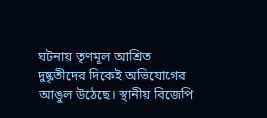ঘটনায় তৃণমূল আশ্রিত দুষ্কৃতীদের দিকেই অভিযোগের আঙুল উঠেছে। স্থানীয় বিজেপি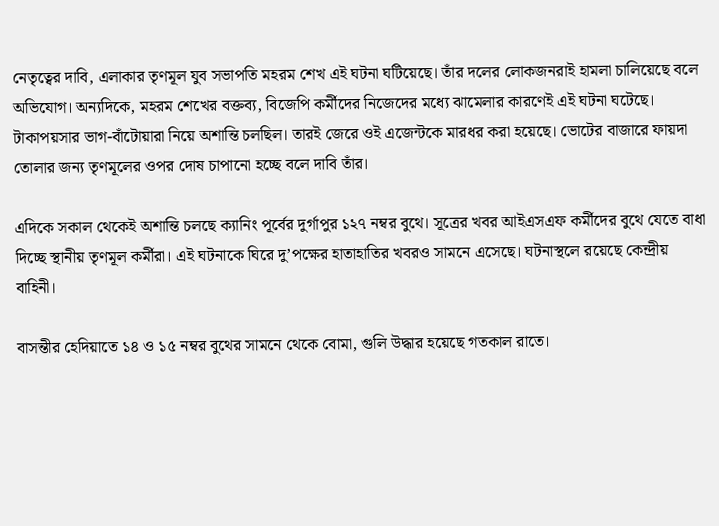নেতৃত্বের দাবি, এলাকার তৃণমূল যুব সভাপতি মহরম শেখ এই ঘটনা ঘটিয়েছে। তাঁর দলের লোকজনরাই হামলা চালিয়েছে বলে অভিযোগ। অন্যদিকে, মহরম শেখের বক্তব্য, বিজেপি কর্মীদের নিজেদের মধ্যে ঝামেলার কারণেই এই ঘটনা ঘটেছে। টাকাপয়সার ভাগ-বাঁটোয়ারা নিয়ে অশান্তি চলছিল। তারই জেরে ওই এজেন্টকে মারধর করা হয়েছে। ভোটের বাজারে ফায়দা তোলার জন্য তৃণমূলের ওপর দোষ চাপানো হচ্ছে বলে দাবি তাঁর।

এদিকে সকাল থেকেই অশান্তি চলছে ক্যানিং পূর্বের দুর্গাপুর ১২৭ নম্বর বুথে। সূত্রের খবর আইএসএফ কর্মীদের বুথে যেতে বাধা দিচ্ছে স্থানীয় তৃণমূল কর্মীরা। এই ঘটনাকে ঘিরে দু’পক্ষের হাতাহাতির খবরও সামনে এসেছে। ঘটনাস্থলে রয়েছে কেন্দ্রীয় বাহিনী।

বাসন্তীর হেদিয়াতে ১৪ ও ১৫ নম্বর বুথের সামনে থেকে বোমা, গুলি উদ্ধার হয়েছে গতকাল রাতে।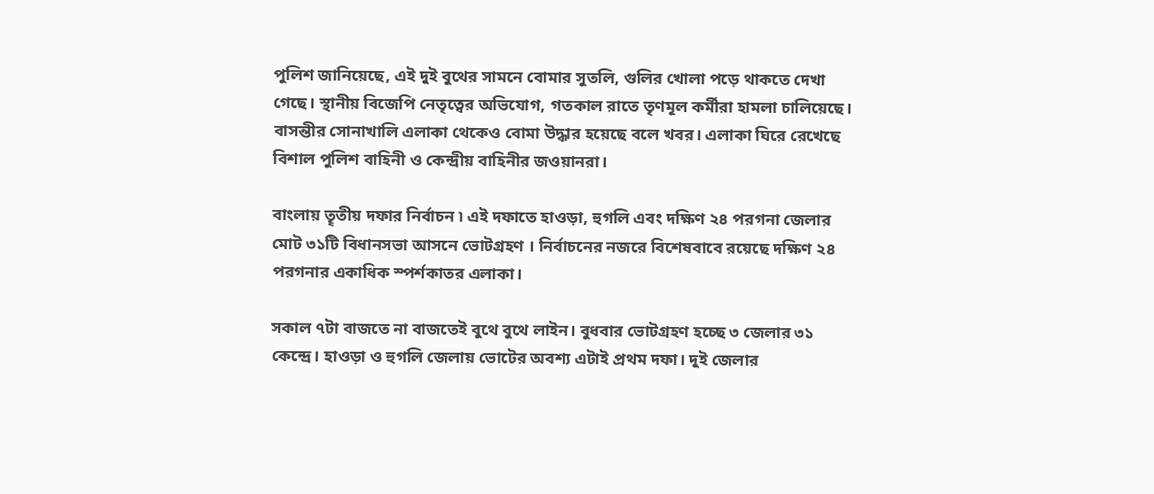পুলিশ জানিয়েছে, এই দুই বুথের সামনে বোমার সুতলি, গুলির খোলা পড়ে থাকতে দেখা গেছে। স্থানীয় বিজেপি নেতৃত্বের অভিযোগ, গতকাল রাতে তৃণমূল কর্মীরা হামলা চালিয়েছে। বাসন্তীর সোনাখালি এলাকা থেকেও বোমা উদ্ধার হয়েছে বলে খবর। এলাকা ঘিরে রেখেছে বিশাল পুলিশ বাহিনী ও কেন্দ্রীয় বাহিনীর জওয়ানরা।

বাংলায় তৄতীয় দফার নির্বাচন ৷ এই দফাতে হাওড়া, হুগলি এবং দক্ষিণ ২৪ পরগনা জেলার মোট ৩১টি বিধানসভা আসনে ভোটগ্রহণ । নির্বাচনের নজরে বিশেষবাবে রয়েছে দক্ষিণ ২৪ পরগনার একাধিক স্পর্শকাতর এলাকা।

সকাল ৭টা বাজতে না বাজতেই বুথে বুথে লাইন। বুধবার ভোটগ্রহণ হচ্ছে ৩ জেলার ৩১ কেন্দ্রে। হাওড়া ও হুগলি জেলায় ভোটের অবশ্য এটাই প্রথম দফা। দুই জেলার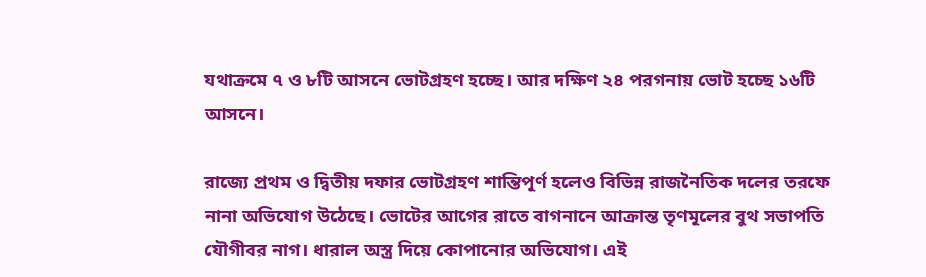যথাক্রমে ৭ ও ৮টি আসনে ভোটগ্রহণ হচ্ছে। আর দক্ষিণ ২৪ পরগনায় ভোট হচ্ছে ১৬টি আসনে।

রাজ্যে প্রথম ও দ্বিতীয় দফার ভোটগ্রহণ শান্তিপূর্ণ হলেও বিভিন্ন রাজনৈতিক দলের তরফে নানা অভিযোগ উঠেছে। ভোটের আগের রাতে বাগনানে আক্রান্ত তৃণমূলের বুথ সভাপতি যৌগীবর নাগ। ধারাল অস্ত্র দিয়ে কোপানোর অভিযোগ। এই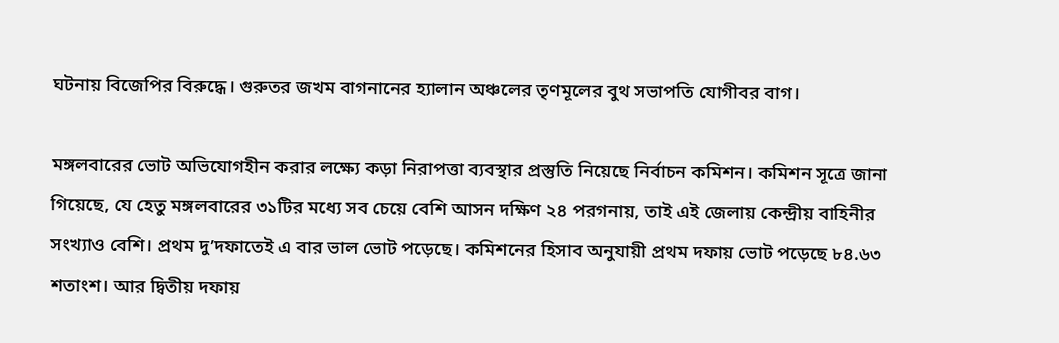ঘটনায় বিজেপির বিরুদ্ধে। গুরুতর জখম বাগনানের হ্যালান অঞ্চলের তৃণমূলের বুথ সভাপতি যোগীবর বাগ।

মঙ্গলবারের ভোট অভিযোগহীন করার লক্ষ্যে কড়া নিরাপত্তা ব্যবস্থার প্রস্তুতি নিয়েছে নির্বাচন কমিশন। কমিশন সূত্রে জানা গিয়েছে, যে হেতু মঙ্গলবারের ৩১টির মধ্যে সব চেয়ে বেশি আসন দক্ষিণ ২৪ পরগনায়, তাই এই জেলায় কেন্দ্রীয় বাহিনীর সংখ্যাও বেশি। প্রথম দু’দফাতেই এ বার ভাল ভোট পড়েছে। কমিশনের হিসাব অনুযায়ী প্রথম দফায় ভোট পড়েছে ৮৪.৬৩ শতাংশ। আর দ্বিতীয় দফায়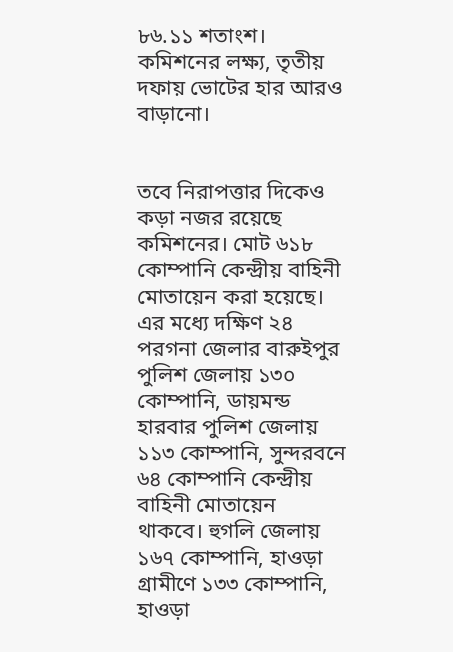৮৬.১১ শতাংশ। কমিশনের লক্ষ্য, তৃতীয় দফায় ভোটের হার আরও বাড়ানো।


তবে নিরাপত্তার দিকেও কড়া নজর রয়েছে কমিশনের। মোট ৬১৮ কোম্পানি কেন্দ্রীয় বাহিনী মোতায়েন করা হয়েছে। এর মধ্যে দক্ষিণ ২৪ পরগনা জেলার বারুইপুর পুলিশ জেলায় ১৩০ কোম্পানি, ডায়মন্ড হারবার পুলিশ জেলায় ১১৩ কোম্পানি, সুন্দরবনে ৬৪ কোম্পানি কেন্দ্রীয় বাহিনী মোতায়েন থাকবে। হুগলি জেলায় ১৬৭ কোম্পানি, হাওড়া গ্রামীণে ১৩৩ কোম্পানি, হাওড়া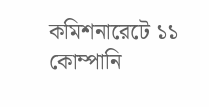কমিশনারেটে ১১ কোম্পানি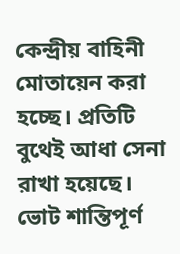কেন্দ্রীয় বাহিনী মোতায়েন করা হচ্ছে। প্রতিটি বুথেই আধা সেনা রাখা হয়েছে। ভোট শান্তিপূর্ণ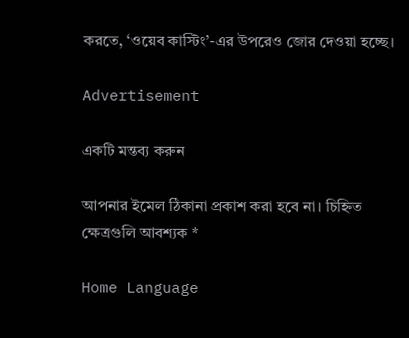করতে, ‘ওয়েব কাস্টিং’-এর উপরেও জোর দেওয়া হচ্ছে।

Advertisement

একটি মন্তব্য করুন

আপনার ইমেল ঠিকানা প্রকাশ করা হবে না। চিহ্নিত ক্ষেত্রগুলি আবশ্যক *

Home Language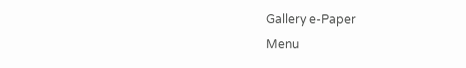Gallery e-Paper
Menu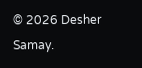© 2026 Desher Samay.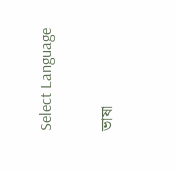Select Language

ভাষা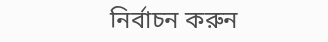নির্বাচন করুন